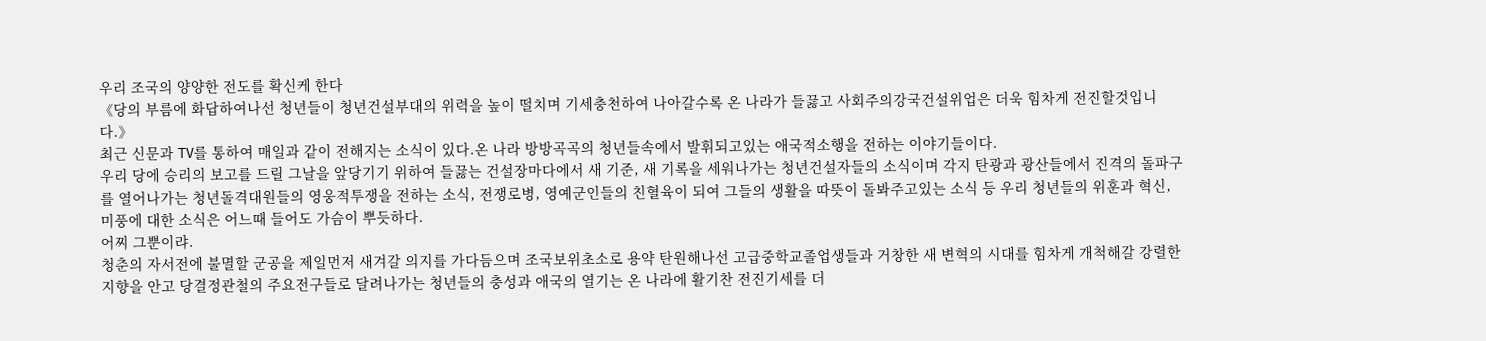우리 조국의 양양한 전도를 확신케 한다
《당의 부름에 화답하여나선 청년들이 청년건설부대의 위력을 높이 떨치며 기세충천하여 나아갈수록 온 나라가 들끓고 사회주의강국건설위업은 더욱 힘차게 전진할것입니다.》
최근 신문과 TV를 통하여 매일과 같이 전해지는 소식이 있다.온 나라 방방곡곡의 청년들속에서 발휘되고있는 애국적소행을 전하는 이야기들이다.
우리 당에 승리의 보고를 드릴 그날을 앞당기기 위하여 들끓는 건설장마다에서 새 기준, 새 기록을 세워나가는 청년건설자들의 소식이며 각지 탄광과 광산들에서 진격의 돌파구를 열어나가는 청년돌격대원들의 영웅적투쟁을 전하는 소식, 전쟁로병, 영예군인들의 친혈육이 되여 그들의 생활을 따뜻이 돌봐주고있는 소식 등 우리 청년들의 위훈과 혁신, 미풍에 대한 소식은 어느때 들어도 가슴이 뿌듯하다.
어찌 그뿐이랴.
청춘의 자서전에 불멸할 군공을 제일먼저 새겨갈 의지를 가다듬으며 조국보위초소로 용약 탄원해나선 고급중학교졸업생들과 거창한 새 변혁의 시대를 힘차게 개척해갈 강렬한 지향을 안고 당결정관철의 주요전구들로 달려나가는 청년들의 충성과 애국의 열기는 온 나라에 활기찬 전진기세를 더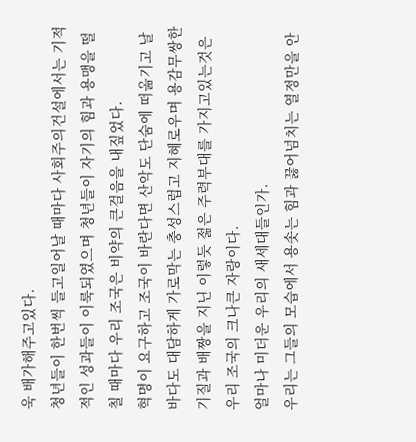욱 배가해주고있다.
청년들이 한번씩 들고일어날 때마다 사회주의건설에서는 기적적인 성과들이 이룩되였으며 청년들이 자기의 힘과 용맹을 떨칠 때마다 우리 조국은 비약의 큰걸음을 내짚었다.
혁명이 요구하고 조국이 바란다면 산악도 단숨에 떠옮기고 날바다도 대담하게 가로막는 충성스럽고 지혜로우며 용감무쌍한 기질과 배짱을 지닌 이렇듯 젊은 주력부대를 가지고있는것은 우리 조국의 크나큰 자랑이다.
얼마나 미더운 우리의 새세대들인가.
우리는 그들의 모습에서 용솟는 힘과 끓어넘치는 열정만을 안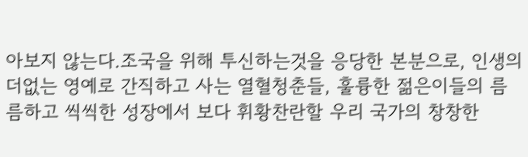아보지 않는다.조국을 위해 투신하는것을 응당한 본분으로, 인생의 더없는 영예로 간직하고 사는 열혈청춘들, 훌륭한 젊은이들의 름름하고 씩씩한 성장에서 보다 휘황찬란할 우리 국가의 창창한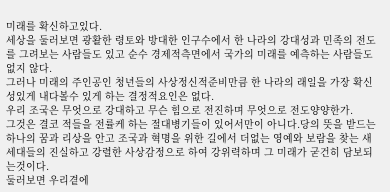미래를 확신하고있다.
세상을 둘러보면 광활한 령토와 방대한 인구수에서 한 나라의 강대성과 민족의 전도를 그려보는 사람들도 있고 순수 경제적측면에서 국가의 미래를 예측하는 사람들도 없지 않다.
그러나 미래의 주인공인 청년들의 사상정신적준비만큼 한 나라의 래일을 가장 확신성있게 내다볼수 있게 하는 결정적요인은 없다.
우리 조국은 무엇으로 강대하고 무슨 힘으로 전진하며 무엇으로 전도양양한가.
그것은 결코 적들을 전률케 하는 절대병기들이 있어서만이 아니다.당의 뜻을 받드는 하나의 꿈과 리상을 안고 조국과 혁명을 위한 길에서 더없는 영예와 보람을 찾는 새세대들의 진실하고 강렬한 사상감정으로 하여 강위력하며 그 미래가 굳건히 담보되는것이다.
둘러보면 우리곁에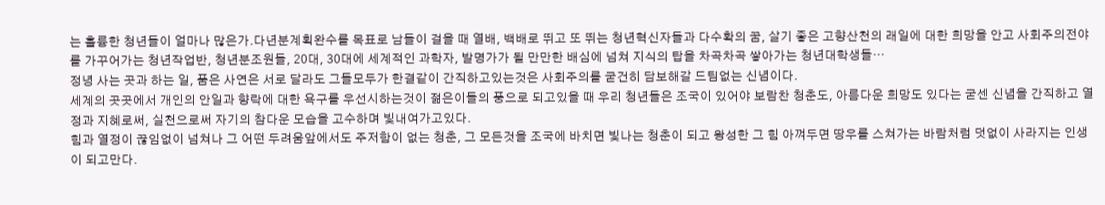는 훌륭한 청년들이 얼마나 많은가.다년분계획완수를 목표로 남들이 걸을 때 열배, 백배로 뛰고 또 뛰는 청년혁신자들과 다수확의 꿈, 살기 좋은 고향산천의 래일에 대한 희망을 안고 사회주의전야를 가꾸어가는 청년작업반, 청년분조원들, 20대, 30대에 세계적인 과학자, 발명가가 될 만만한 배심에 넘쳐 지식의 탑을 차곡차곡 쌓아가는 청년대학생들…
정녕 사는 곳과 하는 일, 품은 사연은 서로 달라도 그들모두가 한결같이 간직하고있는것은 사회주의를 굳건히 담보해갈 드팀없는 신념이다.
세계의 곳곳에서 개인의 안일과 향락에 대한 욕구를 우선시하는것이 젊은이들의 풍으로 되고있을 때 우리 청년들은 조국이 있어야 보람찬 청춘도, 아름다운 희망도 있다는 굳센 신념을 간직하고 열정과 지혜로써, 실천으로써 자기의 참다운 모습을 고수하며 빛내여가고있다.
힘과 열정이 끊임없이 넘쳐나 그 어떤 두려움앞에서도 주저함이 없는 청춘, 그 모든것을 조국에 바치면 빛나는 청춘이 되고 왕성한 그 힘 아껴두면 땅우를 스쳐가는 바람처럼 덧없이 사라지는 인생이 되고만다.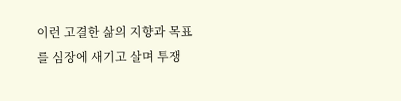이런 고결한 삶의 지향과 목표를 심장에 새기고 살며 투쟁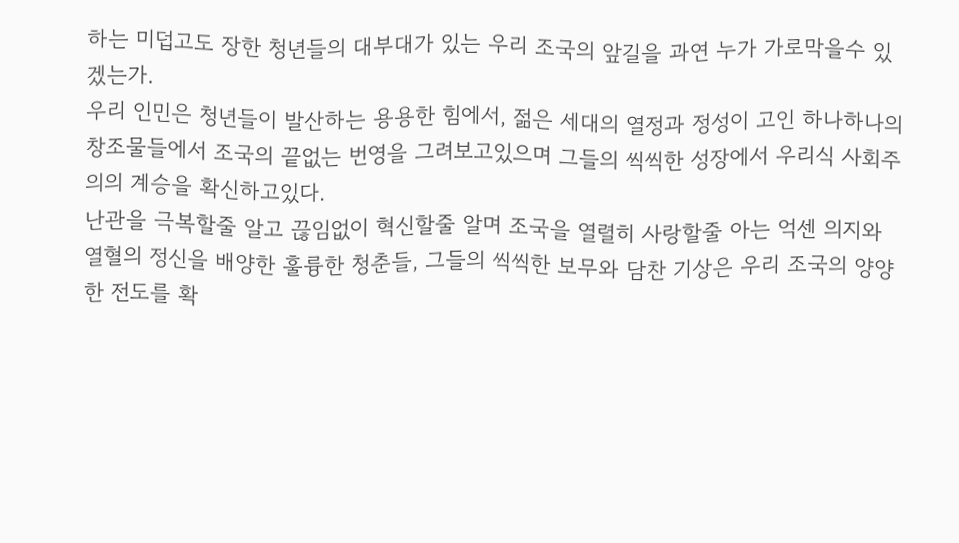하는 미덥고도 장한 청년들의 대부대가 있는 우리 조국의 앞길을 과연 누가 가로막을수 있겠는가.
우리 인민은 청년들이 발산하는 용용한 힘에서, 젊은 세대의 열정과 정성이 고인 하나하나의 창조물들에서 조국의 끝없는 번영을 그려보고있으며 그들의 씩씩한 성장에서 우리식 사회주의의 계승을 확신하고있다.
난관을 극복할줄 알고 끊임없이 혁신할줄 알며 조국을 열렬히 사랑할줄 아는 억센 의지와 열혈의 정신을 배양한 훌륭한 청춘들, 그들의 씩씩한 보무와 담찬 기상은 우리 조국의 양양한 전도를 확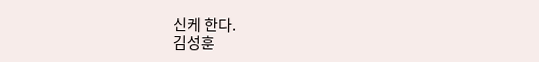신케 한다.
김성훈